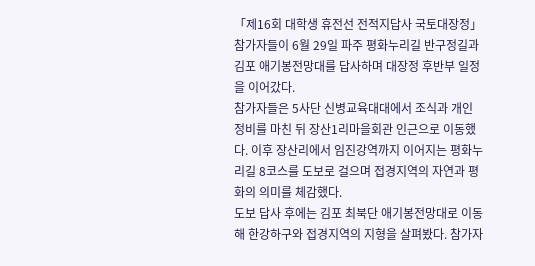「제16회 대학생 휴전선 전적지답사 국토대장정」 참가자들이 6월 29일 파주 평화누리길 반구정길과 김포 애기봉전망대를 답사하며 대장정 후반부 일정을 이어갔다.
참가자들은 5사단 신병교육대대에서 조식과 개인정비를 마친 뒤 장산1리마을회관 인근으로 이동했다. 이후 장산리에서 임진강역까지 이어지는 평화누리길 8코스를 도보로 걸으며 접경지역의 자연과 평화의 의미를 체감했다.
도보 답사 후에는 김포 최북단 애기봉전망대로 이동해 한강하구와 접경지역의 지형을 살펴봤다. 참가자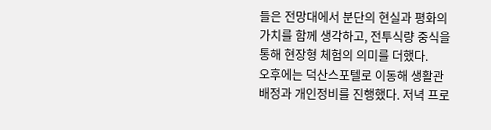들은 전망대에서 분단의 현실과 평화의 가치를 함께 생각하고, 전투식량 중식을 통해 현장형 체험의 의미를 더했다.
오후에는 덕산스포텔로 이동해 생활관 배정과 개인정비를 진행했다. 저녁 프로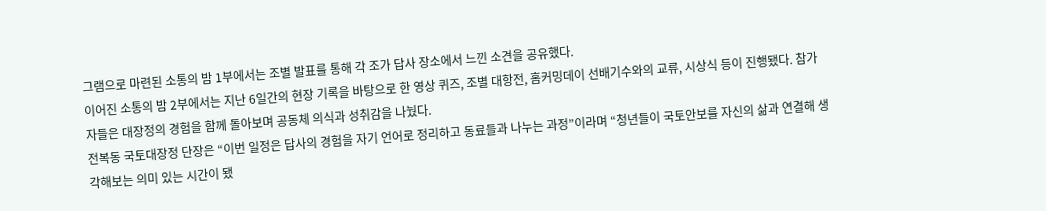그램으로 마련된 소통의 밤 1부에서는 조별 발표를 통해 각 조가 답사 장소에서 느낀 소견을 공유했다.
이어진 소통의 밤 2부에서는 지난 6일간의 현장 기록을 바탕으로 한 영상 퀴즈, 조별 대항전, 홈커밍데이 선배기수와의 교류, 시상식 등이 진행됐다. 참가자들은 대장정의 경험을 함께 돌아보며 공동체 의식과 성취감을 나눴다.
전복동 국토대장정 단장은 “이번 일정은 답사의 경험을 자기 언어로 정리하고 동료들과 나누는 과정”이라며 “청년들이 국토안보를 자신의 삶과 연결해 생각해보는 의미 있는 시간이 됐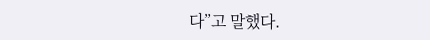다”고 말했다.